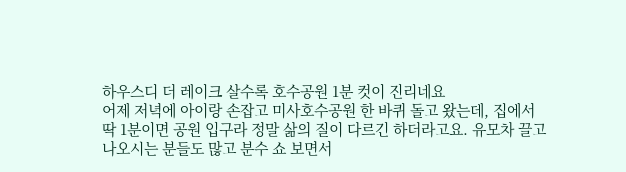하우스디 더 레이크 살수록 호수공원 1분 컷이 진리네요
어제 저녁에 아이랑 손잡고 미사호수공원 한 바퀴 돌고 왔는데, 집에서 딱 1분이면 공원 입구라 정말 삶의 질이 다르긴 하더라고요. 유모차 끌고 나오시는 분들도 많고 분수 쇼 보면서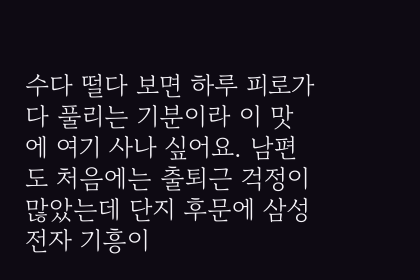수다 떨다 보면 하루 피로가 다 풀리는 기분이라 이 맛에 여기 사나 싶어요. 남편도 처음에는 출퇴근 걱정이 많았는데 단지 후문에 삼성전자 기흥이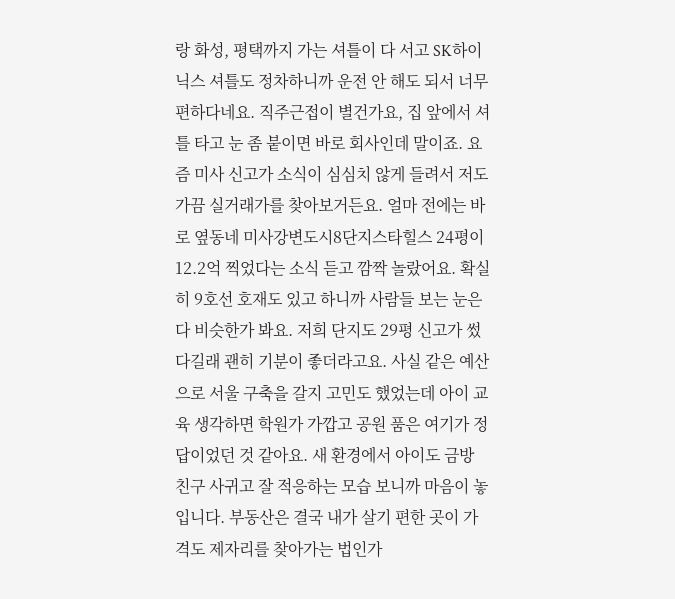랑 화성, 평택까지 가는 셔틀이 다 서고 SK하이닉스 셔틀도 정차하니까 운전 안 해도 되서 너무 편하다네요. 직주근접이 별건가요, 집 앞에서 셔틀 타고 눈 좀 붙이면 바로 회사인데 말이죠. 요즘 미사 신고가 소식이 심심치 않게 들려서 저도 가끔 실거래가를 찾아보거든요. 얼마 전에는 바로 옆동네 미사강변도시8단지스타힐스 24평이 12.2억 찍었다는 소식 듣고 깜짝 놀랐어요. 확실히 9호선 호재도 있고 하니까 사람들 보는 눈은 다 비슷한가 봐요. 저희 단지도 29평 신고가 썼다길래 괜히 기분이 좋더라고요. 사실 같은 예산으로 서울 구축을 갈지 고민도 했었는데 아이 교육 생각하면 학원가 가깝고 공원 품은 여기가 정답이었던 것 같아요. 새 환경에서 아이도 금방 친구 사귀고 잘 적응하는 모습 보니까 마음이 놓입니다. 부동산은 결국 내가 살기 편한 곳이 가격도 제자리를 찾아가는 법인가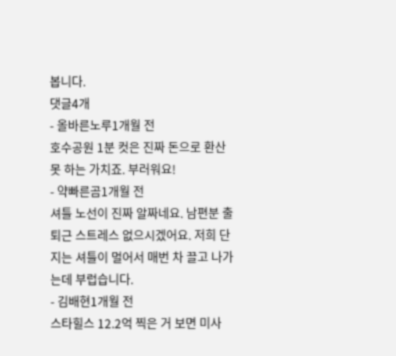봅니다.
댓글4개
- 올바른노루1개월 전
호수공원 1분 컷은 진짜 돈으로 환산 못 하는 가치죠. 부러워요!
- 약빠른곰1개월 전
셔틀 노선이 진짜 알짜네요. 남편분 출퇴근 스트레스 없으시겠어요. 저희 단지는 셔틀이 멀어서 매번 차 끌고 나가는데 부럽습니다.
- 김배현1개월 전
스타힐스 12.2억 찍은 거 보면 미사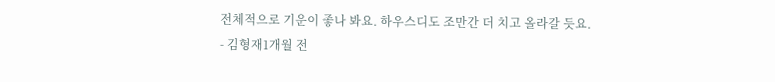전체적으로 기운이 좋나 봐요. 하우스디도 조만간 더 치고 올라갈 듯요.
- 김형재1개월 전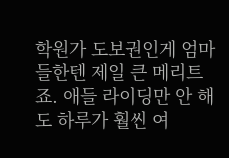학원가 도보권인게 엄마들한텐 제일 큰 메리트죠. 애들 라이딩만 안 해도 하루가 훨씬 여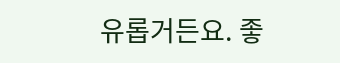유롭거든요. 좋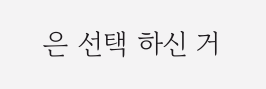은 선택 하신 거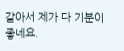같아서 제가 다 기분이 좋네요.